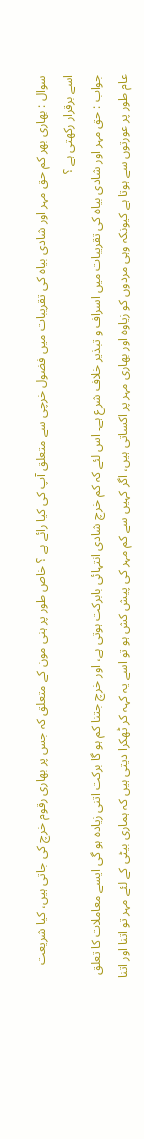سوال : بھاری بھر کم حق مہر اور شادی بیاہ کی تقریبات میں فضول خرچی سے متعلق آپ کی کیا رائے ہے ؟ خاص طور پر ہنی مون کے متعلق کہ جس پر بھاری رقوم خرچ کی جاتی ہیں، کیا شریعت اسے برقرار رکھتی ہے ؟
جواب : حق مہر اور شادی بیاہ کی تقریبات میں اسراف و تبذیر خلاف شرع ہے۔ اس لئے کہ کم خرچ شادی انتہائی بابرکت ہوتی ہے، اور خرچ جتنا کم ہو گا برکت اتنی زیادہ ہو گی ایسے معاملات کا تعلق عام طور پر عورتوں سے ہوتا ہے کیونکہ وہی مردوں کو زیاوہ اور بھاری مہر پر اکساتی ہیں، اگر کہیں سے کم مہر کی پیش کش ہو تو اسے یہ کہہ کر ٹھکرا دیتی ہیں کہ ہماری بیٹی کے لئے مہر تو اتنا اور اتنا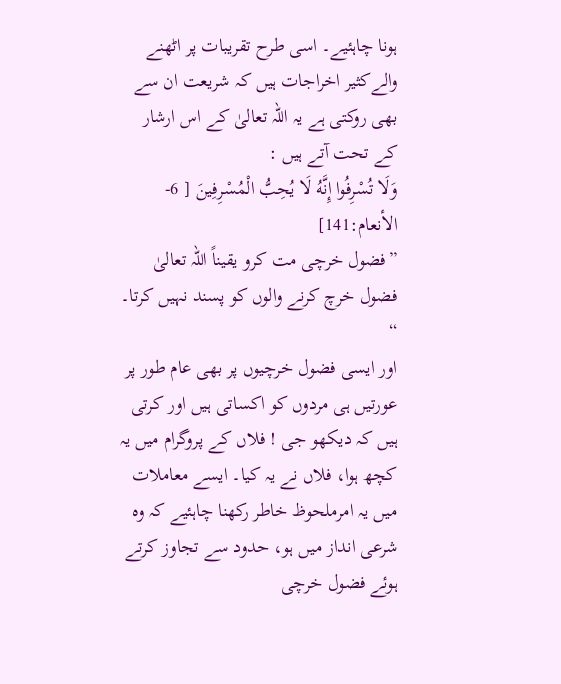ہونا چاہئیے۔ اسی طرح تقریبات پر اٹھنے والےکثیر اخراجات ہیں کہ شریعت ان سے بھی روکتی ہے یہ اللہ تعالیٰ کے اس ارشار کے تحت آتے ہیں :
وَلَا تُسْرِفُوا إِنَّهُ لَا يُحِبُّ الْمُسْرِفِينَ [ 6-الأنعام:141]
”فضول خرچی مت کرو یقیناً اللہ تعالیٰ فضول خرچ کرنے والوں کو پسند نہیں کرتا۔ “
اور ایسی فضول خرچیوں پر بھی عام طور پر عورتیں ہی مردوں کو اکساتی ہیں اور کرتی ہیں کہ دیکھو جی ! فلاں کے پروگرام میں یہ کچھ ہوا، فلاں نے یہ کیا۔ ایسے معاملات میں یہ امرملحوظ خاطر رکھنا چاہئیے کہ وہ شرعی انداز میں ہو، حدود سے تجاوز کرتے ہوئے فضول خرچی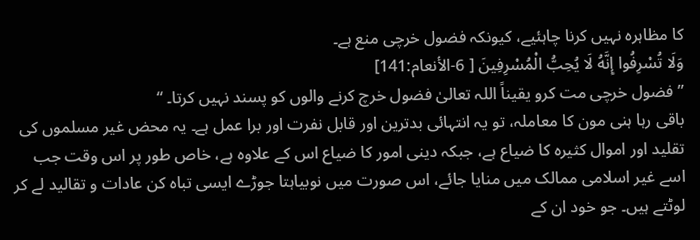کا مظاہرہ نہیں کرنا چاہئیے، کیونکہ فضول خرچی منع ہے۔
وَلَا تُسْرِفُوا إِنَّهُ لَا يُحِبُّ الْمُسْرِفِينَ [ 6-الأنعام:141]
”فضول خرچی مت کرو یقیناً اللہ تعالیٰ فضول خرچ کرنے والوں کو پسند نہیں کرتا۔ “
باقی رہا ہنی مون کا معاملہ، تو یہ انتہائی بدترین اور قابل نفرت اور برا عمل ہے۔ یہ محض غیر مسلموں کی تقلید اور اموال کثیرہ کا ضیاع ہے، جبکہ دینی امور کا ضیاع اس کے علاوہ ہے، خاص طور پر اس وقت جب اسے غیر اسلامی ممالک میں منایا جائے، اس صورت میں نوبیاہتا جوڑے ایسی تباہ کن عادات و تقالید لے کر لوٹتے ہیں۔ جو خود ان کے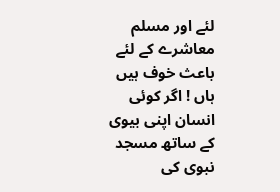لئے اور مسلم معاشرے کے لئے باعث خوف ہیں ہاں ! اگر کوئی انسان اپنی بیوی کے ساتھ مسجد نبوی کی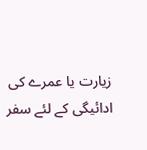زیارت یا عمرے کی ادائیگی کے لئے سفر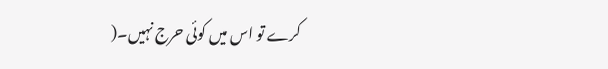کرے تو اس میں کوئی حرج نہیں۔(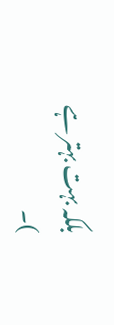بلکہ بہت بہتر ہے )۔